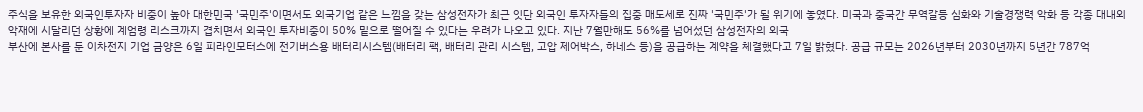주식을 보유한 외국인투자자 비중이 높아 대한민국 '국민주'이면서도 외국기업 같은 느낌을 갖는 삼성전자가 최근 잇단 외국인 투자자들의 집중 매도세로 진짜 '국민주'가 될 위기에 놓였다. 미국과 중국간 무역갈등 심화와 기술경쟁력 악화 등 각종 대내외 악재에 시달리던 상황에 계엄령 리스크까지 겹치면서 외국인 투자비중이 50% 밑으로 떨어질 수 있다는 우려가 나오고 있다. 지난 7월만해도 56%를 넘어섰던 삼성전자의 외국
부산에 본사를 둔 이차전지 기업 금양은 6일 피라인모터스에 전기버스용 배터리시스템(배터리 팩, 배터리 관리 시스템, 고압 제어박스, 하네스 등)을 공급하는 계약을 체결했다고 7일 밝혔다. 공급 규모는 2026년부터 2030년까지 5년간 787억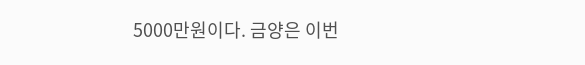5000만원이다. 금양은 이번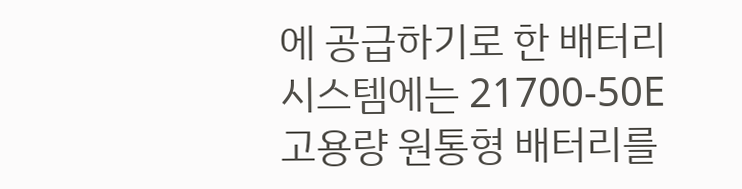에 공급하기로 한 배터리 시스템에는 21700-50E 고용량 원통형 배터리를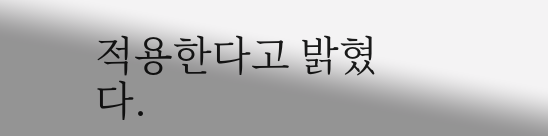적용한다고 밝혔다.